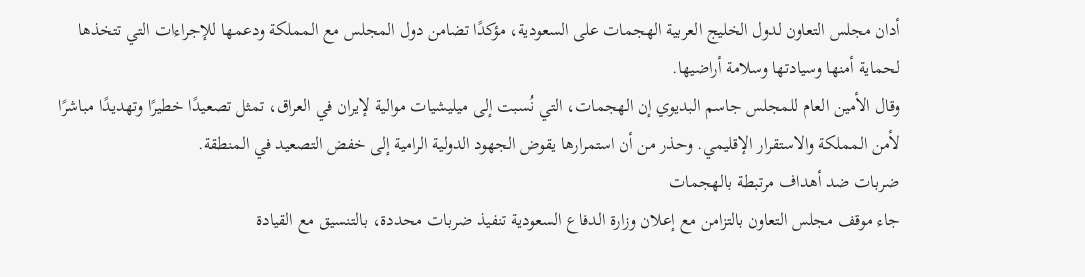أدان مجلس التعاون لدول الخليج العربية الهجمات على السعودية، مؤكدًا تضامن دول المجلس مع المملكة ودعمها للإجراءات التي تتخذها لحماية أمنها وسيادتها وسلامة أراضيها.
وقال الأمين العام للمجلس جاسم البديوي إن الهجمات، التي نُسبت إلى ميليشيات موالية لإيران في العراق، تمثل تصعيدًا خطيرًا وتهديدًا مباشرًا لأمن المملكة والاستقرار الإقليمي. وحذر من أن استمرارها يقوض الجهود الدولية الرامية إلى خفض التصعيد في المنطقة.
ضربات ضد أهداف مرتبطة بالهجمات
جاء موقف مجلس التعاون بالتزامن مع إعلان وزارة الدفاع السعودية تنفيذ ضربات محددة، بالتنسيق مع القيادة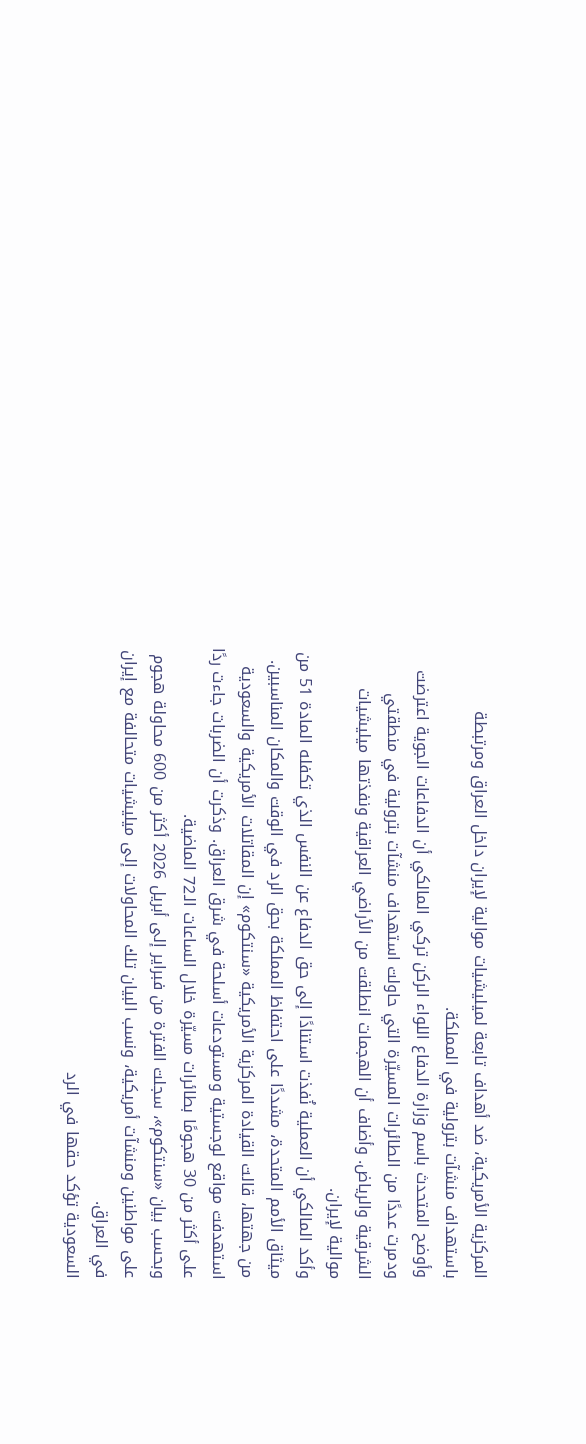المركزية الأمريكية، ضد أهداف تابعة لميليشيات موالية لإيران داخل العراق ومرتبطة باستهداف منشآت بترولية في المملكة.
وأوضح المتحدث باسم وزارة الدفاع اللواء الركن تركي المالكي أن الدفاعات الجوية اعترضت ودمرت عددًا من الطائرات المسيّرة التي حاولت استهداف منشآت بترولية في منطقتي الشرقية والرياض. وأضاف أن الهجمات انطلقت من الأراضي العراقية ونفذتها ميليشيات موالية لإيران.
وأكد المالكي أن العملية نُفذت استنادًا إلى حق الدفاع عن النفس الذي تكفله المادة 51 من ميثاق الأمم المتحدة، مشددًا على احتفاظ المملكة بحق الرد في الوقت والمكان المناسبين.
من جهتها، قالت القيادة المركزية الأمريكية «سنتكوم» إن المقاتلات الأمريكية والسعودية استهدفت مواقع لوجستية ومستودعات أسلحة في شرق العراق. وذكرت أن الضربات جاءت ردًا على أكثر من 30 هجومًا بطائرات مسيّرة خلال الساعات الـ72 الماضية.
وبحسب بيان «سنتكوم»، سجلت الفترة من فبراير إلى أبريل 2026 أكثر من 600 محاولة هجوم على مواطنين ومنشآت أمريكية، ونسب البيان تلك المحاولات إلى ميليشيات متحالفة مع إيران في العراق.
السعودية تؤكد حقها في الرد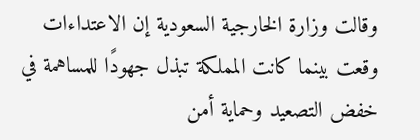وقالت وزارة الخارجية السعودية إن الاعتداءات وقعت بينما كانت المملكة تبذل جهودًا للمساهمة في خفض التصعيد وحماية أمن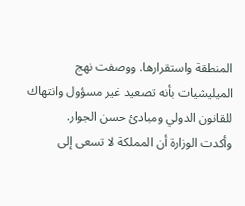المنطقة واستقرارها. ووصفت نهج الميليشيات بأنه تصعيد غير مسؤول وانتهاك للقانون الدولي ومبادئ حسن الجوار.
وأكدت الوزارة أن المملكة لا تسعى إلى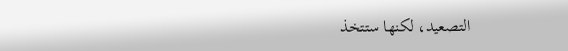التصعيد، لكنها ستتخذ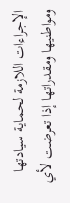الإجراءات اللازمة لحماية سيادتها ومواطنيها ومقدراتها إذا تعرضت لأي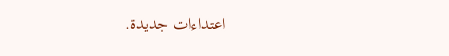اعتداءات جديدة.